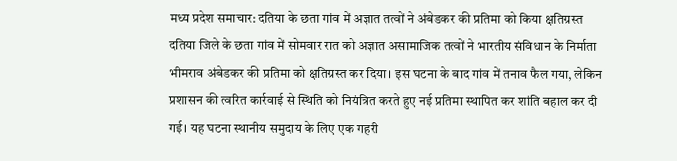मध्य प्रदेश समाचार: दतिया के छता गांव में अज्ञात तत्वों ने अंबेडकर की प्रतिमा को किया क्षतिग्रस्त
दतिया जिले के छता गांव में सोमवार रात को अज्ञात असामाजिक तत्वों ने भारतीय संविधान के निर्माता भीमराव अंबेडकर की प्रतिमा को क्षतिग्रस्त कर दिया। इस घटना के बाद गांव में तनाव फैल गया, लेकिन प्रशासन की त्वरित कार्रवाई से स्थिति को नियंत्रित करते हुए नई प्रतिमा स्थापित कर शांति बहाल कर दी गई। यह घटना स्थानीय समुदाय के लिए एक गहरी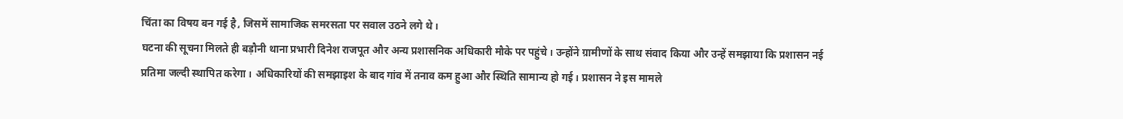चिंता का विषय बन गई है, जिसमें सामाजिक समरसता पर सवाल उठने लगे थे।
घटना की सूचना मिलते ही बड़ौनी थाना प्रभारी दिनेश राजपूत और अन्य प्रशासनिक अधिकारी मौके पर पहुंचे। उन्होंने ग्रामीणों के साथ संवाद किया और उन्हें समझाया कि प्रशासन नई प्रतिमा जल्दी स्थापित करेगा। अधिकारियों की समझाइश के बाद गांव में तनाव कम हुआ और स्थिति सामान्य हो गई। प्रशासन ने इस मामले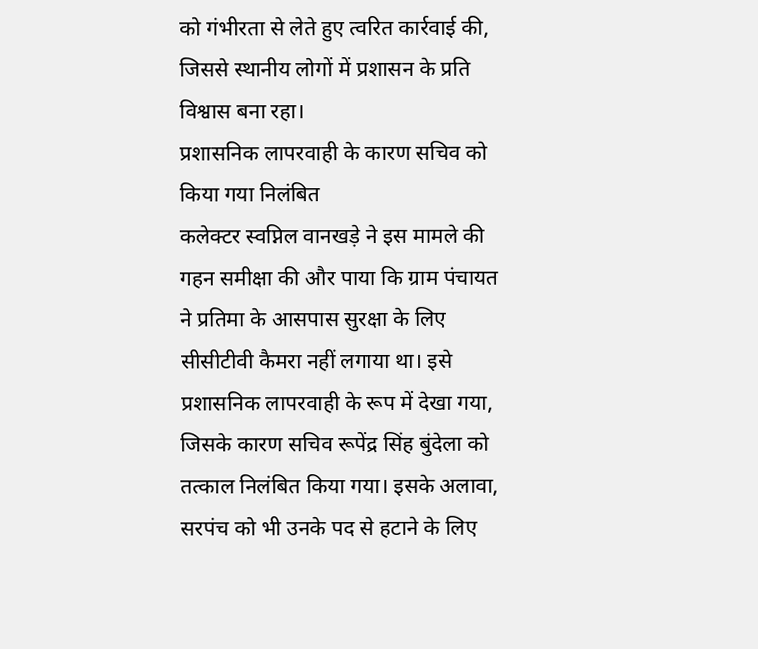को गंभीरता से लेते हुए त्वरित कार्रवाई की, जिससे स्थानीय लोगों में प्रशासन के प्रति विश्वास बना रहा।
प्रशासनिक लापरवाही के कारण सचिव को किया गया निलंबित
कलेक्टर स्वप्निल वानखड़े ने इस मामले की गहन समीक्षा की और पाया कि ग्राम पंचायत ने प्रतिमा के आसपास सुरक्षा के लिए सीसीटीवी कैमरा नहीं लगाया था। इसे प्रशासनिक लापरवाही के रूप में देखा गया, जिसके कारण सचिव रूपेंद्र सिंह बुंदेला को तत्काल निलंबित किया गया। इसके अलावा, सरपंच को भी उनके पद से हटाने के लिए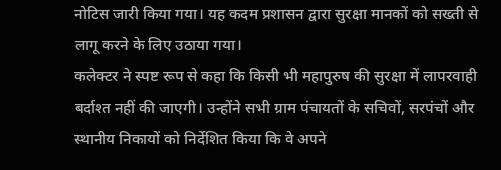नोटिस जारी किया गया। यह कदम प्रशासन द्वारा सुरक्षा मानकों को सख्ती से लागू करने के लिए उठाया गया।
कलेक्टर ने स्पष्ट रूप से कहा कि किसी भी महापुरुष की सुरक्षा में लापरवाही बर्दाश्त नहीं की जाएगी। उन्होंने सभी ग्राम पंचायतों के सचिवों, सरपंचों और स्थानीय निकायों को निर्देशित किया कि वे अपने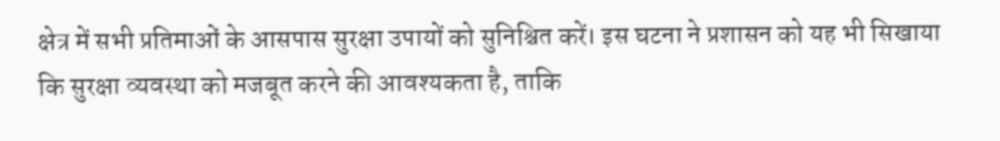क्षेत्र में सभी प्रतिमाओं के आसपास सुरक्षा उपायों को सुनिश्चित करें। इस घटना ने प्रशासन को यह भी सिखाया कि सुरक्षा व्यवस्था को मजबूत करने की आवश्यकता है, ताकि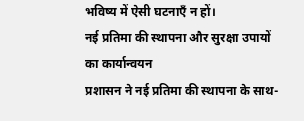भविष्य में ऐसी घटनाएँ न हों।
नई प्रतिमा की स्थापना और सुरक्षा उपायों का कार्यान्वयन
प्रशासन ने नई प्रतिमा की स्थापना के साथ-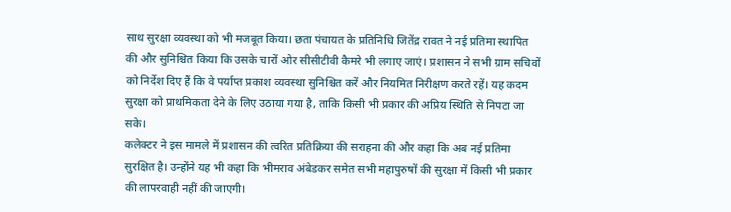साथ सुरक्षा व्यवस्था को भी मजबूत किया। छता पंचायत के प्रतिनिधि जितेंद्र रावत ने नई प्रतिमा स्थापित की और सुनिश्चित किया कि उसके चारों ओर सीसीटीवी कैमरे भी लगाए जाएं। प्रशासन ने सभी ग्राम सचिवों को निर्देश दिए हैं कि वे पर्याप्त प्रकाश व्यवस्था सुनिश्चित करें और नियमित निरीक्षण करते रहें। यह कदम सुरक्षा को प्राथमिकता देने के लिए उठाया गया है, ताकि किसी भी प्रकार की अप्रिय स्थिति से निपटा जा सके।
कलेक्टर ने इस मामले में प्रशासन की त्वरित प्रतिक्रिया की सराहना की और कहा कि अब नई प्रतिमा सुरक्षित है। उन्होंने यह भी कहा कि भीमराव अंबेडकर समेत सभी महापुरुषों की सुरक्षा में किसी भी प्रकार की लापरवाही नहीं की जाएगी।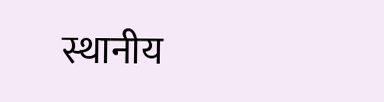स्थानीय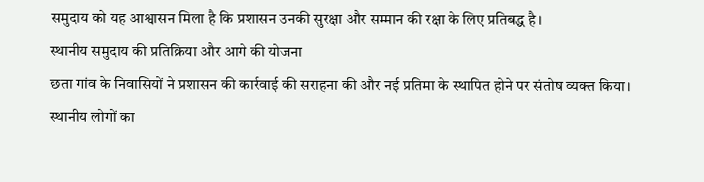समुदाय को यह आश्वासन मिला है कि प्रशासन उनकी सुरक्षा और सम्मान की रक्षा के लिए प्रतिबद्ध है।
स्थानीय समुदाय की प्रतिक्रिया और आगे की योजना
छता गांव के निवासियों ने प्रशासन की कार्रवाई की सराहना की और नई प्रतिमा के स्थापित होने पर संतोष व्यक्त किया। स्थानीय लोगों का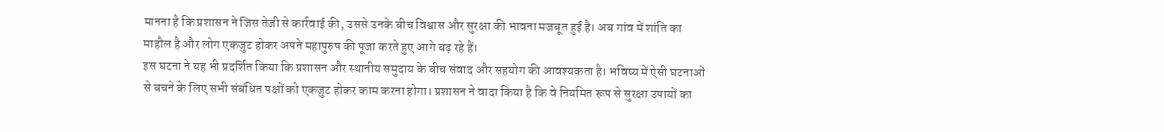मानना है कि प्रशासन ने जिस तेजी से कार्रवाई की, उससे उनके बीच विश्वास और सुरक्षा की भावना मजबूत हुई है। अब गांव में शांति का माहौल है और लोग एकजुट होकर अपने महापुरुष की पूजा करते हुए आगे बढ़ रहे हैं।
इस घटना ने यह भी प्रदर्शित किया कि प्रशासन और स्थानीय समुदाय के बीच संवाद और सहयोग की आवश्यकता है। भविष्य में ऐसी घटनाओं से बचने के लिए सभी संबंधित पक्षों को एकजुट होकर काम करना होगा। प्रशासन ने वादा किया है कि वे नियमित रूप से सुरक्षा उपायों का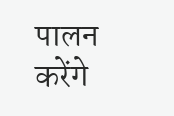पालन करेंगे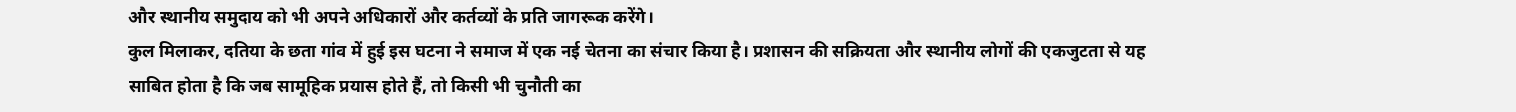और स्थानीय समुदाय को भी अपने अधिकारों और कर्तव्यों के प्रति जागरूक करेंगे।
कुल मिलाकर, दतिया के छता गांव में हुई इस घटना ने समाज में एक नई चेतना का संचार किया है। प्रशासन की सक्रियता और स्थानीय लोगों की एकजुटता से यह साबित होता है कि जब सामूहिक प्रयास होते हैं, तो किसी भी चुनौती का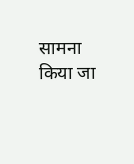सामना किया जा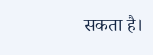सकता है।